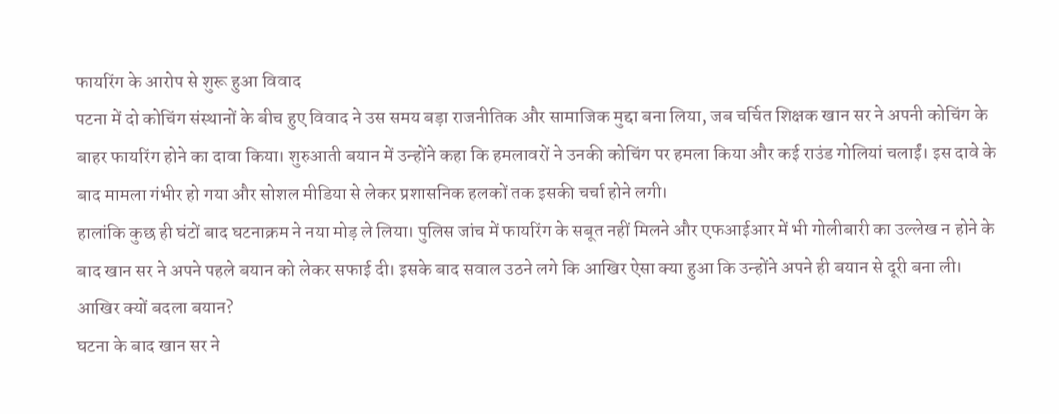फायरिंग के आरोप से शुरू हुआ विवाद
पटना में दो कोचिंग संस्थानों के बीच हुए विवाद ने उस समय बड़ा राजनीतिक और सामाजिक मुद्दा बना लिया, जब चर्चित शिक्षक खान सर ने अपनी कोचिंग के बाहर फायरिंग होने का दावा किया। शुरुआती बयान में उन्होंने कहा कि हमलावरों ने उनकी कोचिंग पर हमला किया और कई राउंड गोलियां चलाईं। इस दावे के बाद मामला गंभीर हो गया और सोशल मीडिया से लेकर प्रशासनिक हलकों तक इसकी चर्चा होने लगी।
हालांकि कुछ ही घंटों बाद घटनाक्रम ने नया मोड़ ले लिया। पुलिस जांच में फायरिंग के सबूत नहीं मिलने और एफआईआर में भी गोलीबारी का उल्लेख न होने के बाद खान सर ने अपने पहले बयान को लेकर सफाई दी। इसके बाद सवाल उठने लगे कि आखिर ऐसा क्या हुआ कि उन्होंने अपने ही बयान से दूरी बना ली।
आखिर क्यों बदला बयान?
घटना के बाद खान सर ने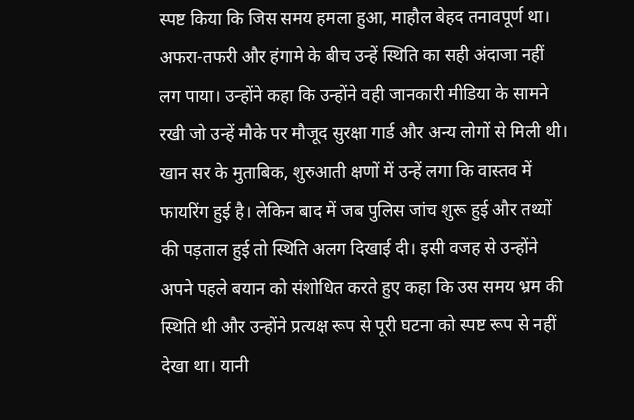स्पष्ट किया कि जिस समय हमला हुआ, माहौल बेहद तनावपूर्ण था। अफरा-तफरी और हंगामे के बीच उन्हें स्थिति का सही अंदाजा नहीं लग पाया। उन्होंने कहा कि उन्होंने वही जानकारी मीडिया के सामने रखी जो उन्हें मौके पर मौजूद सुरक्षा गार्ड और अन्य लोगों से मिली थी।
खान सर के मुताबिक, शुरुआती क्षणों में उन्हें लगा कि वास्तव में फायरिंग हुई है। लेकिन बाद में जब पुलिस जांच शुरू हुई और तथ्यों की पड़ताल हुई तो स्थिति अलग दिखाई दी। इसी वजह से उन्होंने अपने पहले बयान को संशोधित करते हुए कहा कि उस समय भ्रम की स्थिति थी और उन्होंने प्रत्यक्ष रूप से पूरी घटना को स्पष्ट रूप से नहीं देखा था। यानी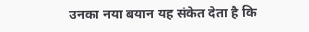उनका नया बयान यह संकेत देता है कि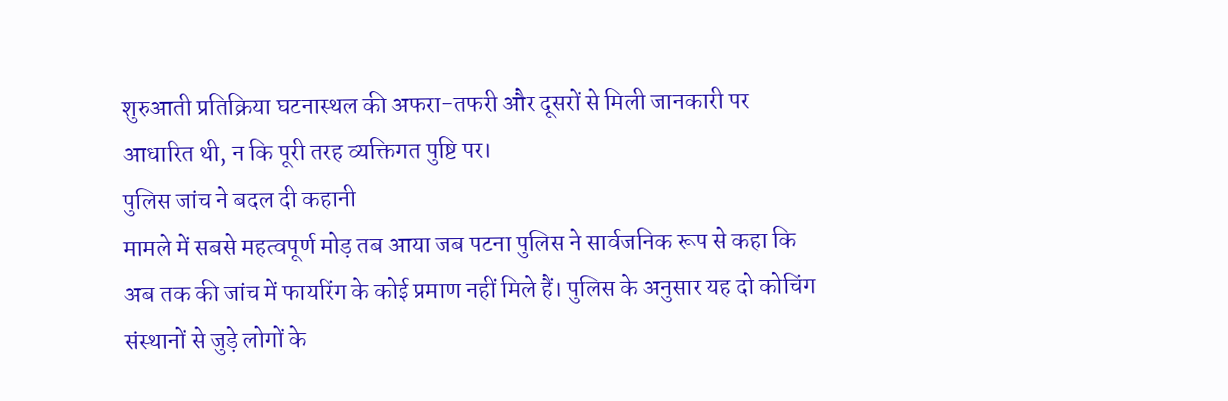शुरुआती प्रतिक्रिया घटनास्थल की अफरा-तफरी और दूसरों से मिली जानकारी पर आधारित थी, न कि पूरी तरह व्यक्तिगत पुष्टि पर।
पुलिस जांच ने बदल दी कहानी
मामले में सबसे महत्वपूर्ण मोड़ तब आया जब पटना पुलिस ने सार्वजनिक रूप से कहा कि अब तक की जांच में फायरिंग के कोई प्रमाण नहीं मिले हैं। पुलिस के अनुसार यह दो कोचिंग संस्थानों से जुड़े लोगों के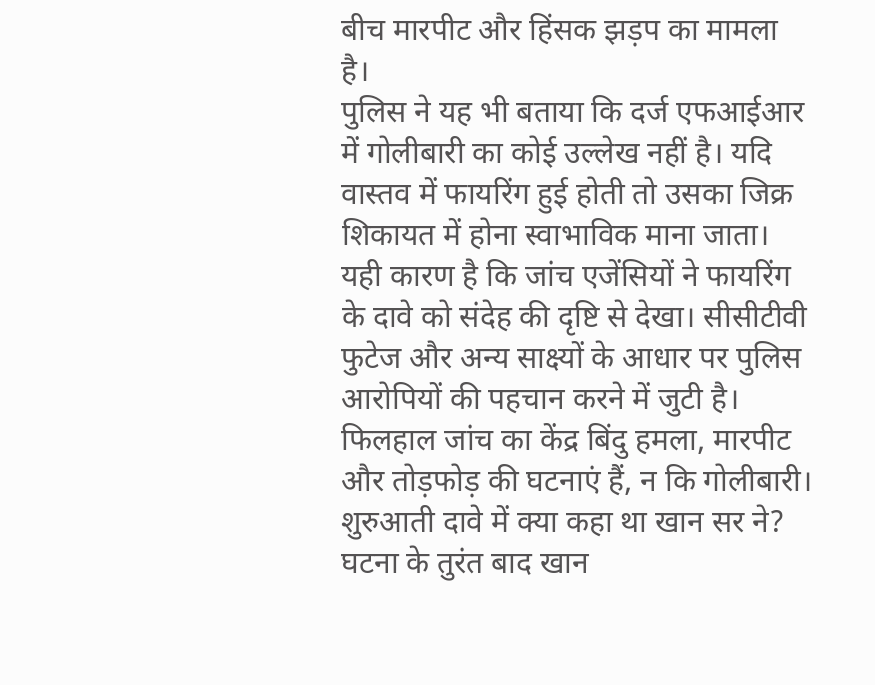बीच मारपीट और हिंसक झड़प का मामला है।
पुलिस ने यह भी बताया कि दर्ज एफआईआर में गोलीबारी का कोई उल्लेख नहीं है। यदि वास्तव में फायरिंग हुई होती तो उसका जिक्र शिकायत में होना स्वाभाविक माना जाता। यही कारण है कि जांच एजेंसियों ने फायरिंग के दावे को संदेह की दृष्टि से देखा। सीसीटीवी फुटेज और अन्य साक्ष्यों के आधार पर पुलिस आरोपियों की पहचान करने में जुटी है। फिलहाल जांच का केंद्र बिंदु हमला, मारपीट और तोड़फोड़ की घटनाएं हैं, न कि गोलीबारी।
शुरुआती दावे में क्या कहा था खान सर ने?
घटना के तुरंत बाद खान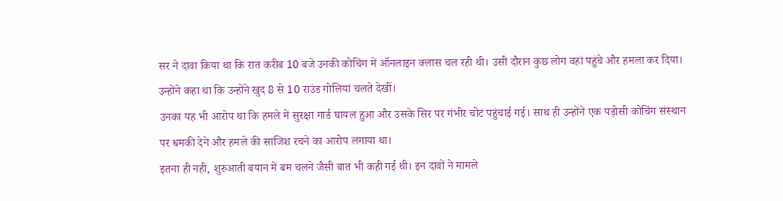सर ने दावा किया था कि रात करीब 10 बजे उनकी कोचिंग में ऑनलाइन क्लास चल रही थी। उसी दौरान कुछ लोग वहां पहुंचे और हमला कर दिया। उन्होंने कहा था कि उन्होंने खुद 8 से 10 राउंड गोलियां चलते देखीं।
उनका यह भी आरोप था कि हमले में सुरक्षा गार्ड घायल हुआ और उसके सिर पर गंभीर चोट पहुंचाई गई। साथ ही उन्होंने एक पड़ोसी कोचिंग संस्थान पर धमकी देने और हमले की साजिश रचने का आरोप लगाया था।
इतना ही नहीं, शुरुआती बयान में बम चलने जैसी बात भी कही गई थी। इन दावों ने मामले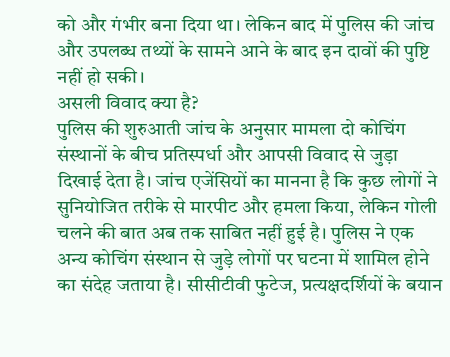को और गंभीर बना दिया था। लेकिन बाद में पुलिस की जांच और उपलब्ध तथ्यों के सामने आने के बाद इन दावों की पुष्टि नहीं हो सकी।
असली विवाद क्या है?
पुलिस की शुरुआती जांच के अनुसार मामला दो कोचिंग संस्थानों के बीच प्रतिस्पर्धा और आपसी विवाद से जुड़ा दिखाई देता है। जांच एजेंसियों का मानना है कि कुछ लोगों ने सुनियोजित तरीके से मारपीट और हमला किया, लेकिन गोली चलने की बात अब तक साबित नहीं हुई है। पुलिस ने एक अन्य कोचिंग संस्थान से जुड़े लोगों पर घटना में शामिल होने का संदेह जताया है। सीसीटीवी फुटेज, प्रत्यक्षदर्शियों के बयान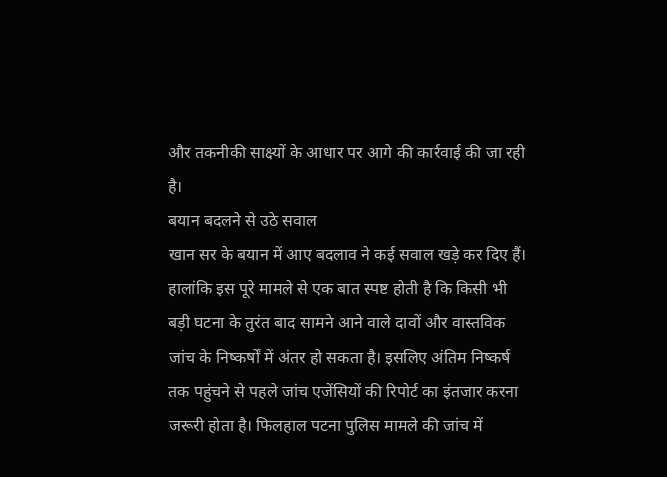और तकनीकी साक्ष्यों के आधार पर आगे की कार्रवाई की जा रही है।
बयान बदलने से उठे सवाल
खान सर के बयान में आए बदलाव ने कई सवाल खड़े कर दिए हैं। हालांकि इस पूरे मामले से एक बात स्पष्ट होती है कि किसी भी बड़ी घटना के तुरंत बाद सामने आने वाले दावों और वास्तविक जांच के निष्कर्षों में अंतर हो सकता है। इसलिए अंतिम निष्कर्ष तक पहुंचने से पहले जांच एजेंसियों की रिपोर्ट का इंतजार करना जरूरी होता है। फिलहाल पटना पुलिस मामले की जांच में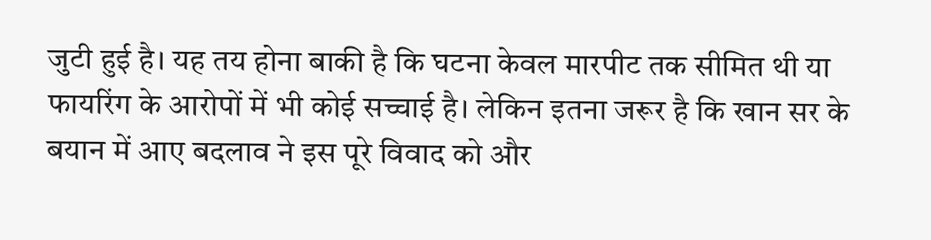जुटी हुई है। यह तय होना बाकी है कि घटना केवल मारपीट तक सीमित थी या फायरिंग के आरोपों में भी कोई सच्चाई है। लेकिन इतना जरूर है कि खान सर के बयान में आए बदलाव ने इस पूरे विवाद को और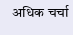अधिक चर्चा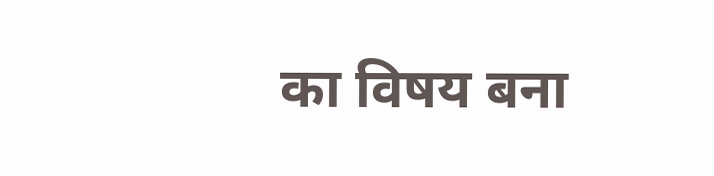का विषय बना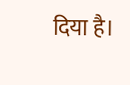दिया है।